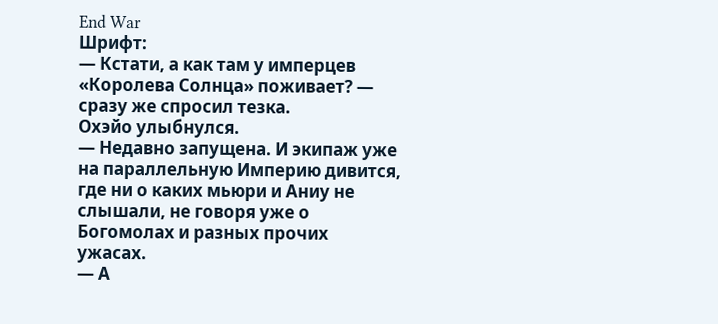End War
Шрифт:
— Кстати, а как там у имперцев «Королева Солнца» поживает? — сразу же спросил тезка.
Охэйо улыбнулся.
— Недавно запущена. И экипаж уже на параллельную Империю дивится, где ни о каких мьюри и Аниу не слышали, не говоря уже о Богомолах и разных прочих ужасах.
— А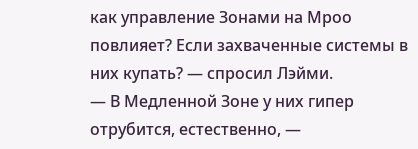как управление Зонами на Мроо повлияет? Если захваченные системы в них купать? — спросил Лэйми.
— В Медленной Зоне у них гипер отрубится, естественно, —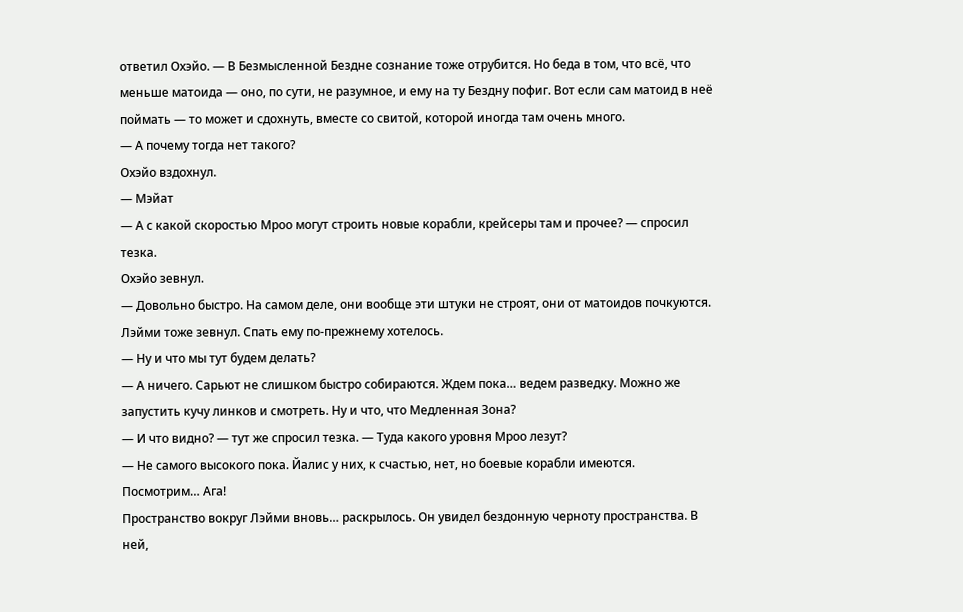ответил Охэйо. — В Безмысленной Бездне сознание тоже отрубится. Но беда в том, что всё, что меньше матоида — оно, по сути, не разумное, и ему на ту Бездну пофиг. Вот если сам матоид в неё поймать — то может и сдохнуть, вместе со свитой, которой иногда там очень много.
— А почему тогда нет такого?
Охэйо вздохнул.
— Мэйат
— А с какой скоростью Мроо могут строить новые корабли, крейсеры там и прочее? — спросил тезка.
Охэйо зевнул.
— Довольно быстро. На самом деле, они вообще эти штуки не строят, они от матоидов почкуются.
Лэйми тоже зевнул. Спать ему по-прежнему хотелось.
— Ну и что мы тут будем делать?
— А ничего. Сарьют не слишком быстро собираются. Ждем пока… ведем разведку. Можно же запустить кучу линков и смотреть. Ну и что, что Медленная Зона?
— И что видно? — тут же спросил тезка. — Туда какого уровня Мроо лезут?
— Не самого высокого пока. Йалис у них, к счастью, нет, но боевые корабли имеются. Посмотрим… Ага!
Пространство вокруг Лэйми вновь… раскрылось. Он увидел бездонную черноту пространства. В ней,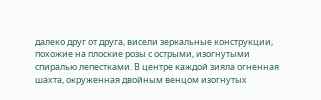далеко друг от друга, висели зеркальные конструкции, похожие на плоские розы с острыми, изогнутыми спиралью лепестками. В центре каждой зияла огненная шахта, окруженная двойным венцом изогнутых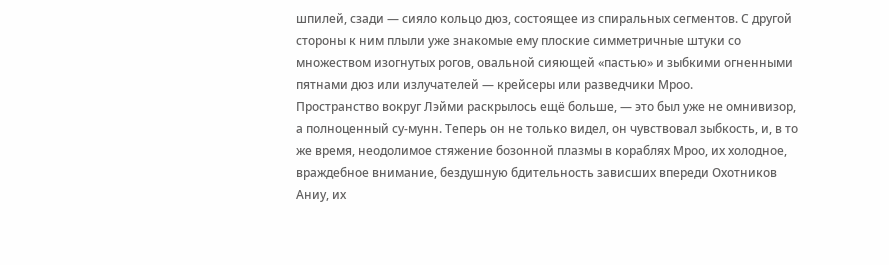шпилей, сзади — сияло кольцо дюз, состоящее из спиральных сегментов. С другой стороны к ним плыли уже знакомые ему плоские симметричные штуки со множеством изогнутых рогов, овальной сияющей «пастью» и зыбкими огненными пятнами дюз или излучателей — крейсеры или разведчики Мроо.
Пространство вокруг Лэйми раскрылось ещё больше, — это был уже не омнивизор, а полноценный су-мунн. Теперь он не только видел, он чувствовал зыбкость, и, в то же время, неодолимое стяжение бозонной плазмы в кораблях Мроо, их холодное, враждебное внимание, бездушную бдительность зависших впереди Охотников Аниу, их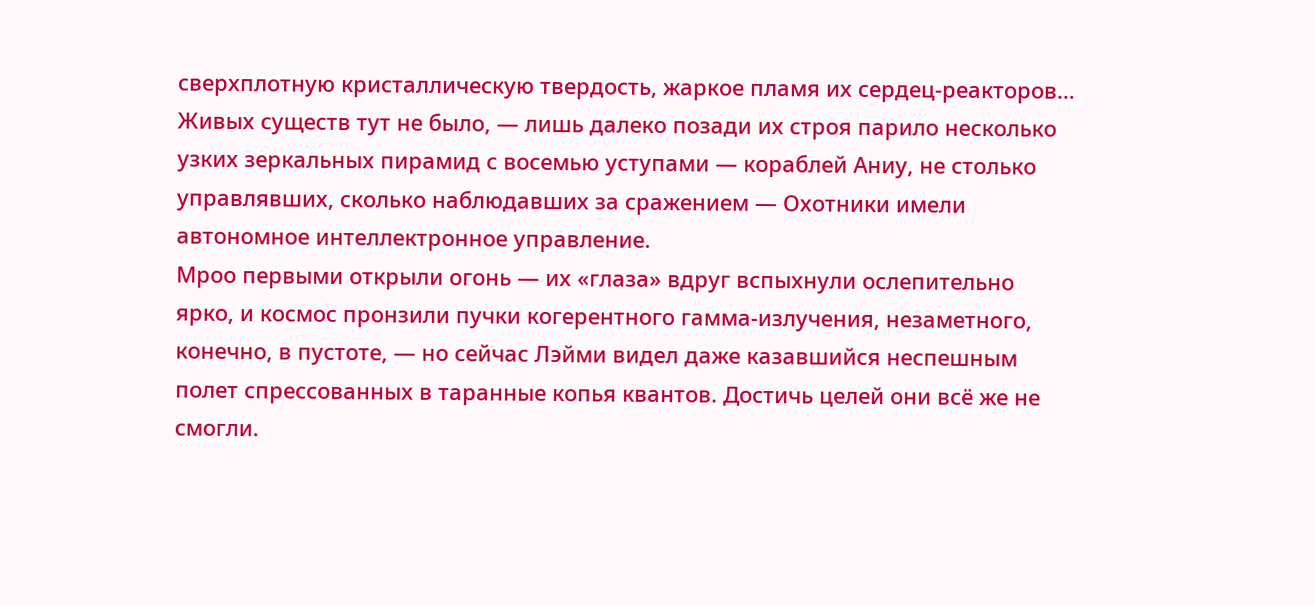сверхплотную кристаллическую твердость, жаркое пламя их сердец-реакторов… Живых существ тут не было, — лишь далеко позади их строя парило несколько узких зеркальных пирамид с восемью уступами — кораблей Аниу, не столько управлявших, сколько наблюдавших за сражением — Охотники имели автономное интеллектронное управление.
Мроо первыми открыли огонь — их «глаза» вдруг вспыхнули ослепительно ярко, и космос пронзили пучки когерентного гамма-излучения, незаметного, конечно, в пустоте, — но сейчас Лэйми видел даже казавшийся неспешным полет спрессованных в таранные копья квантов. Достичь целей они всё же не смогли.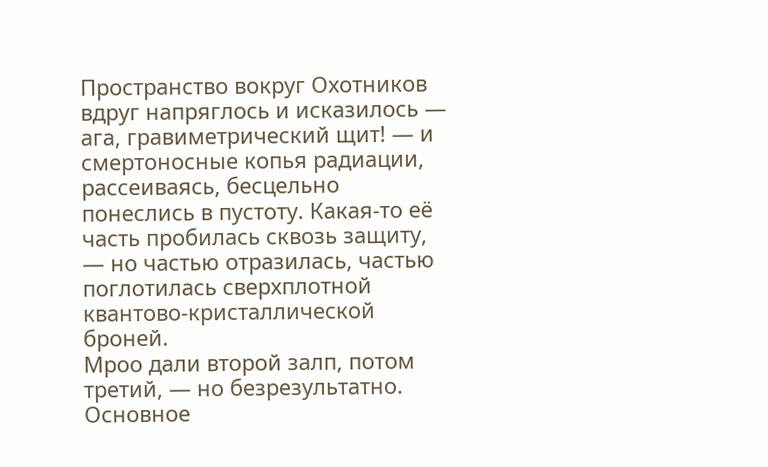Пространство вокруг Охотников вдруг напряглось и исказилось — ага, гравиметрический щит! — и смертоносные копья радиации, рассеиваясь, бесцельно понеслись в пустоту. Какая-то её часть пробилась сквозь защиту, — но частью отразилась, частью поглотилась сверхплотной квантово-кристаллической броней.
Мроо дали второй залп, потом третий, — но безрезультатно. Основное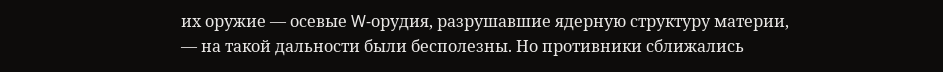их оружие — осевые W-орудия, разрушавшие ядерную структуру материи, — на такой дальности были бесполезны. Но противники сближались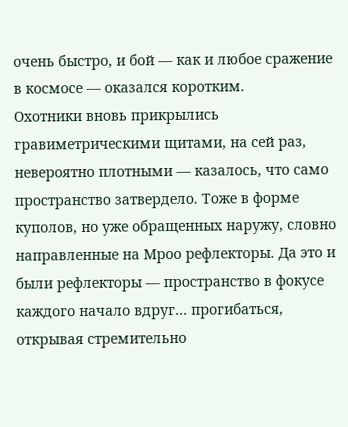очень быстро, и бой — как и любое сражение в космосе — оказался коротким.
Охотники вновь прикрылись гравиметрическими щитами, на сей раз, невероятно плотными — казалось, что само пространство затвердело. Тоже в форме куполов, но уже обращенных наружу, словно направленные на Мроо рефлекторы. Да это и были рефлекторы — пространство в фокусе каждого начало вдруг… прогибаться, открывая стремительно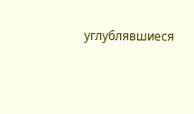углублявшиеся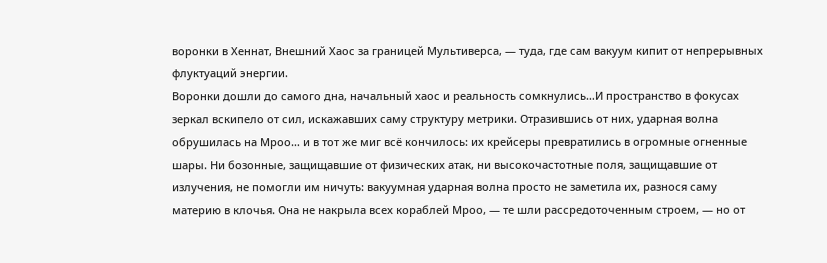воронки в Хеннат, Внешний Хаос за границей Мультиверса, — туда, где сам вакуум кипит от непрерывных флуктуаций энергии.
Воронки дошли до самого дна, начальный хаос и реальность сомкнулись…И пространство в фокусах зеркал вскипело от сил, искажавших саму структуру метрики. Отразившись от них, ударная волна обрушилась на Мроо… и в тот же миг всё кончилось: их крейсеры превратились в огромные огненные шары. Ни бозонные, защищавшие от физических атак, ни высокочастотные поля, защищавшие от излучения, не помогли им ничуть: вакуумная ударная волна просто не заметила их, разнося саму материю в клочья. Она не накрыла всех кораблей Мроо, — те шли рассредоточенным строем, — но от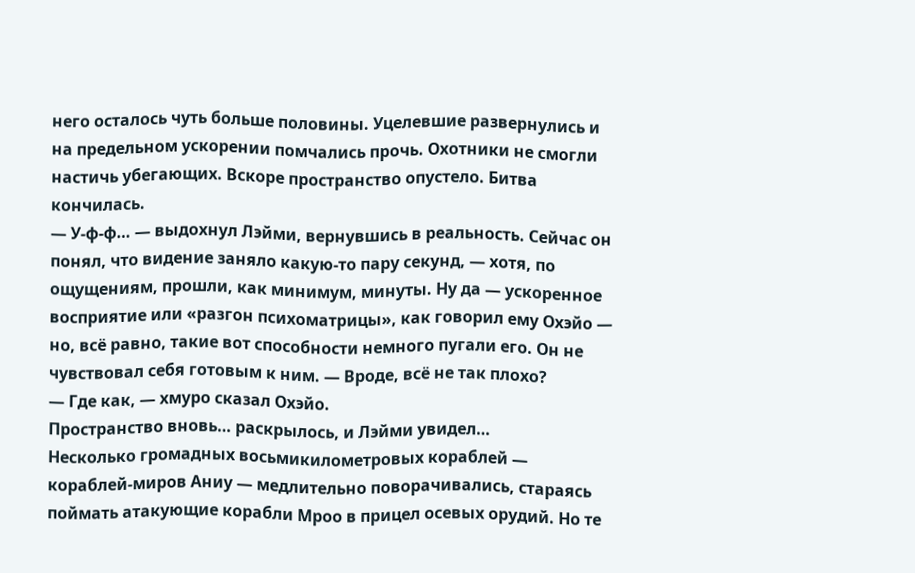него осталось чуть больше половины. Уцелевшие развернулись и на предельном ускорении помчались прочь. Охотники не смогли настичь убегающих. Вскоре пространство опустело. Битва кончилась.
— У-ф-ф… — выдохнул Лэйми, вернувшись в реальность. Сейчас он понял, что видение заняло какую-то пару секунд, — хотя, по ощущениям, прошли, как минимум, минуты. Ну да — ускоренное восприятие или «разгон психоматрицы», как говорил ему Охэйо — но, всё равно, такие вот способности немного пугали его. Он не чувствовал себя готовым к ним. — Вроде, всё не так плохо?
— Где как, — хмуро сказал Охэйо.
Пространство вновь… раскрылось, и Лэйми увидел…
Несколько громадных восьмикилометровых кораблей — кораблей-миров Аниу — медлительно поворачивались, стараясь поймать атакующие корабли Мроо в прицел осевых орудий. Но те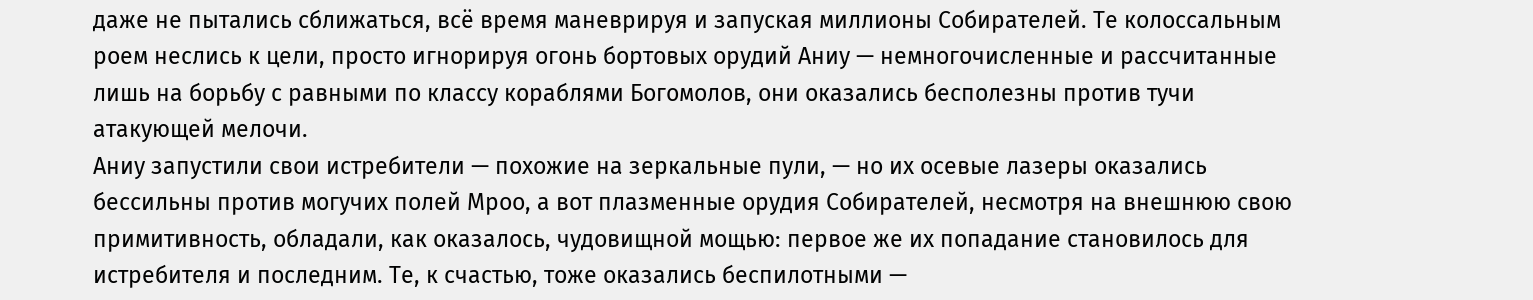даже не пытались сближаться, всё время маневрируя и запуская миллионы Собирателей. Те колоссальным роем неслись к цели, просто игнорируя огонь бортовых орудий Аниу — немногочисленные и рассчитанные лишь на борьбу с равными по классу кораблями Богомолов, они оказались бесполезны против тучи атакующей мелочи.
Аниу запустили свои истребители — похожие на зеркальные пули, — но их осевые лазеры оказались бессильны против могучих полей Мроо, а вот плазменные орудия Собирателей, несмотря на внешнюю свою примитивность, обладали, как оказалось, чудовищной мощью: первое же их попадание становилось для истребителя и последним. Те, к счастью, тоже оказались беспилотными —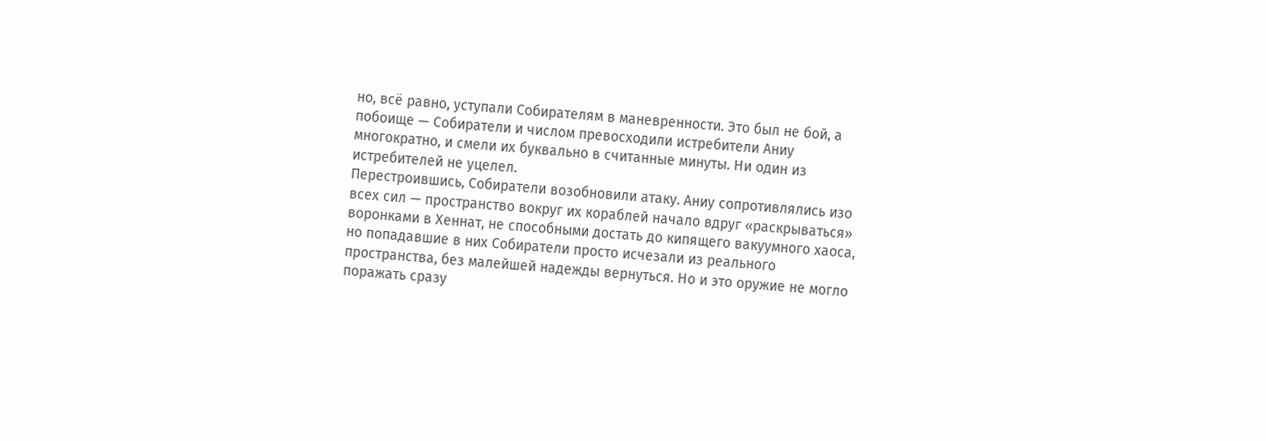но, всё равно, уступали Собирателям в маневренности. Это был не бой, а побоище — Собиратели и числом превосходили истребители Аниу многократно, и смели их буквально в считанные минуты. Ни один из истребителей не уцелел.
Перестроившись, Собиратели возобновили атаку. Аниу сопротивлялись изо всех сил — пространство вокруг их кораблей начало вдруг «раскрываться» воронками в Хеннат, не способными достать до кипящего вакуумного хаоса, но попадавшие в них Собиратели просто исчезали из реального пространства, без малейшей надежды вернуться. Но и это оружие не могло поражать сразу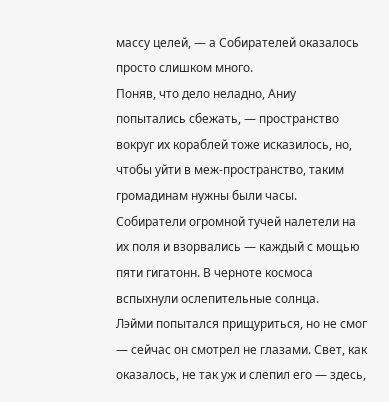массу целей, — а Собирателей оказалось просто слишком много.
Поняв, что дело неладно, Аниу попытались сбежать, — пространство вокруг их кораблей тоже исказилось, но, чтобы уйти в меж-пространство, таким громадинам нужны были часы. Собиратели огромной тучей налетели на их поля и взорвались — каждый с мощью пяти гигатонн. В черноте космоса вспыхнули ослепительные солнца.
Лэйми попытался прищуриться, но не смог — сейчас он смотрел не глазами. Свет, как оказалось, не так уж и слепил его — здесь,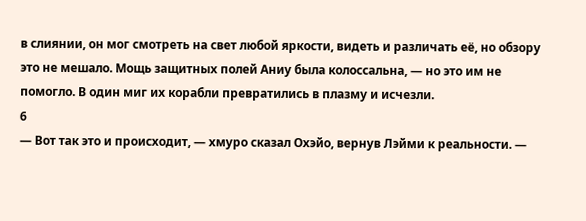в слиянии, он мог смотреть на свет любой яркости, видеть и различать её, но обзору это не мешало. Мощь защитных полей Аниу была колоссальна, — но это им не помогло. В один миг их корабли превратились в плазму и исчезли.
6
— Вот так это и происходит, — хмуро сказал Охэйо, вернув Лэйми к реальности. —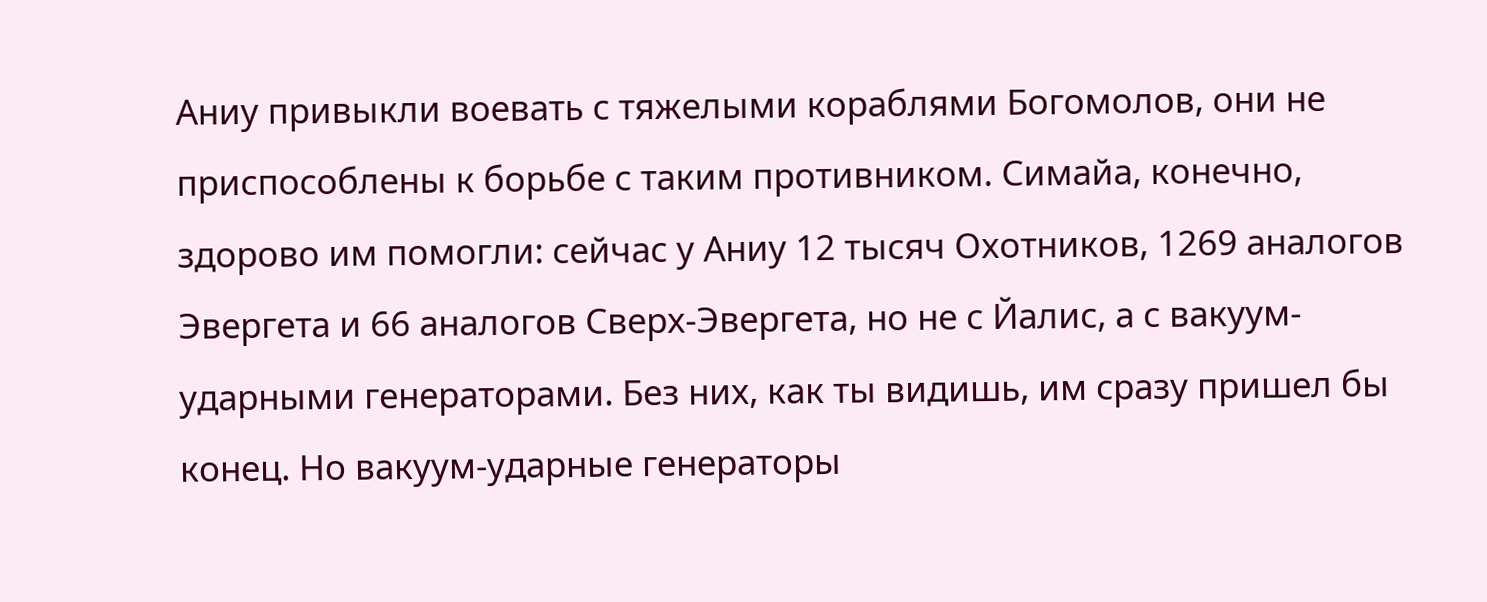Аниу привыкли воевать с тяжелыми кораблями Богомолов, они не приспособлены к борьбе с таким противником. Симайа, конечно, здорово им помогли: сейчас у Аниу 12 тысяч Охотников, 1269 аналогов Эвергета и 66 аналогов Сверх-Эвергета, но не с Йалис, а с вакуум-ударными генераторами. Без них, как ты видишь, им сразу пришел бы конец. Но вакуум-ударные генераторы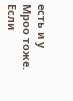есть и у Мроо тоже. Если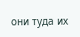они туда их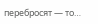перебросят — то…